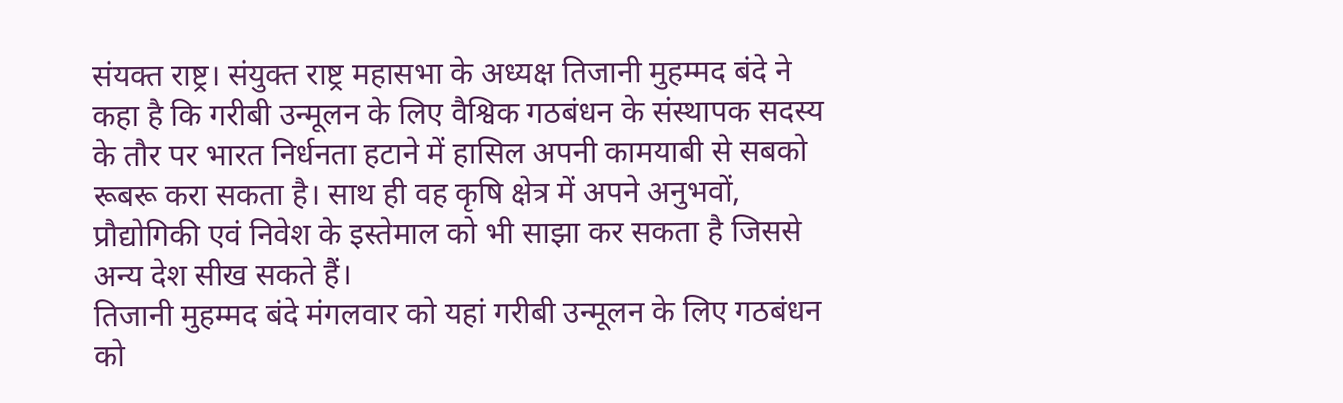संयक्त राष्ट्र। संयुक्त राष्ट्र महासभा के अध्यक्ष तिजानी मुहम्मद बंदे ने कहा है कि गरीबी उन्मूलन के लिए वैश्विक गठबंधन के संस्थापक सदस्य के तौर पर भारत निर्धनता हटाने में हासिल अपनी कामयाबी से सबको रूबरू करा सकता है। साथ ही वह कृषि क्षेत्र में अपने अनुभवों, प्रौद्योगिकी एवं निवेश के इस्तेमाल को भी साझा कर सकता है जिससे अन्य देश सीख सकते हैं।
तिजानी मुहम्मद बंदे मंगलवार को यहां गरीबी उन्मूलन के लिए गठबंधन को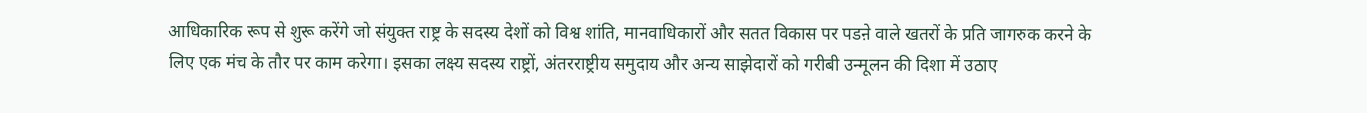आधिकारिक रूप से शुरू करेंगे जो संयुक्त राष्ट्र के सदस्य देशों को विश्व शांति, मानवाधिकारों और सतत विकास पर पडऩे वाले खतरों के प्रति जागरुक करने के लिए एक मंच के तौर पर काम करेगा। इसका लक्ष्य सदस्य राष्ट्रों, अंतरराष्ट्रीय समुदाय और अन्य साझेदारों को गरीबी उन्मूलन की दिशा में उठाए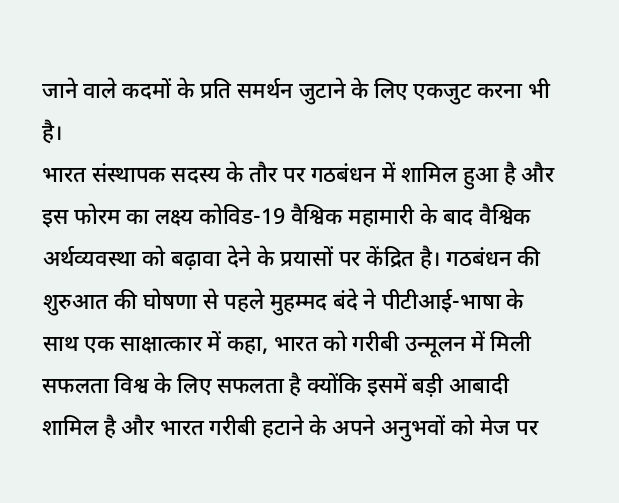जाने वाले कदमों के प्रति समर्थन जुटाने के लिए एकजुट करना भी है।
भारत संस्थापक सदस्य के तौर पर गठबंधन में शामिल हुआ है और इस फोरम का लक्ष्य कोविड-19 वैश्विक महामारी के बाद वैश्विक अर्थव्यवस्था को बढ़ावा देने के प्रयासों पर केंद्रित है। गठबंधन की शुरुआत की घोषणा से पहले मुहम्मद बंदे ने पीटीआई-भाषा के साथ एक साक्षात्कार में कहा, भारत को गरीबी उन्मूलन में मिली सफलता विश्व के लिए सफलता है क्योंकि इसमें बड़ी आबादी शामिल है और भारत गरीबी हटाने के अपने अनुभवों को मेज पर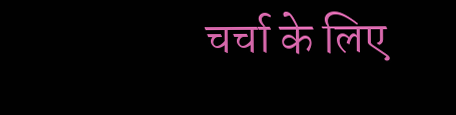चर्चा के लिए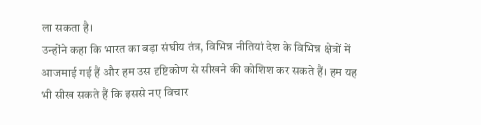ला सकता है।
उन्होंने कहा कि भारत का बड़ा संघीय तंत्र, विभिन्न नीतियां देश के विभिन्न क्षेत्रों में आजमाई गई हैं और हम उस दृष्टिकोण से सीखने की कोशिश कर सकते हैं। हम यह भी सीख सकते हैं कि इससे नए विचार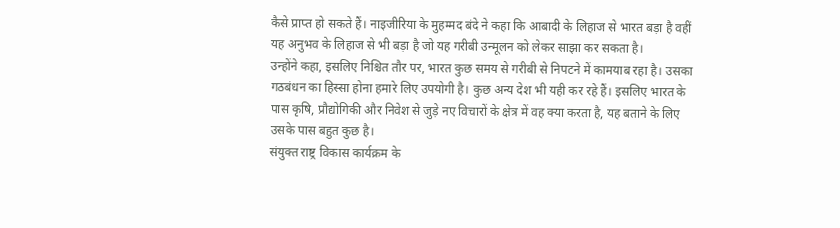कैसे प्राप्त हो सकते हैं। नाइजीरिया के मुहम्मद बंदे ने कहा कि आबादी के लिहाज से भारत बड़ा है वहीं यह अनुभव के लिहाज से भी बड़ा है जो यह गरीबी उन्मूलन को लेकर साझा कर सकता है।
उन्होंने कहा, इसलिए निश्चित तौर पर, भारत कुछ समय से गरीबी से निपटने में कामयाब रहा है। उसका गठबंधन का हिस्सा होना हमारे लिए उपयोगी है। कुछ अन्य देश भी यही कर रहे हैं। इसलिए भारत के पास कृषि, प्रौद्योगिकी और निवेश से जुड़े नए विचारों के क्षेत्र में वह क्या करता है, यह बताने के लिए उसके पास बहुत कुछ है।
संयुक्त राष्ट्र विकास कार्यक्रम के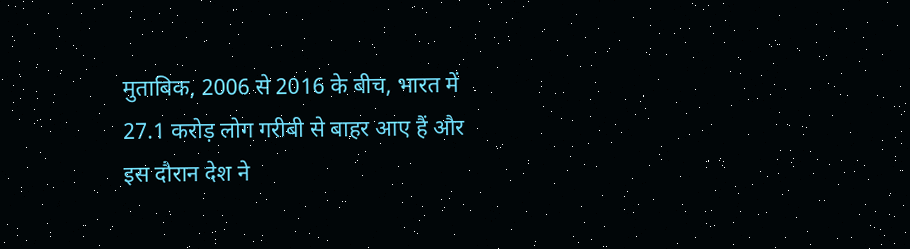मुताबिक, 2006 से 2016 के बीच, भारत में 27.1 करोड़ लोग गरीबी से बाहर आए हैं और इस दौरान देश ने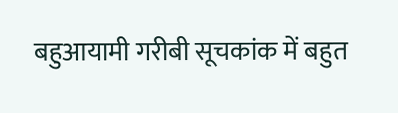बहुआयामी गरीबी सूचकांक में बहुत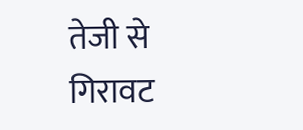तेजी से गिरावट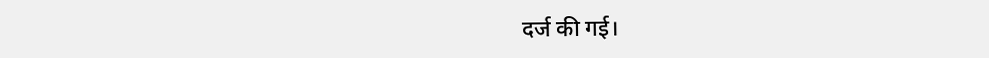दर्ज की गई।